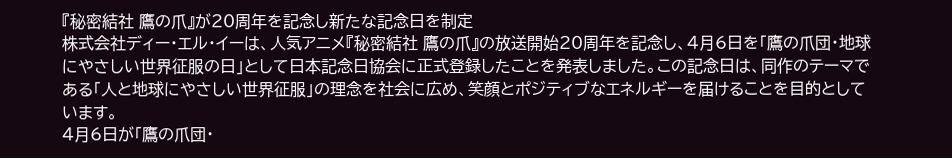『秘密結社 鷹の爪』が20周年を記念し新たな記念日を制定
株式会社ディー・エル・イーは、人気アニメ『秘密結社 鷹の爪』の放送開始20周年を記念し、4月6日を「鷹の爪団・地球にやさしい世界征服の日」として日本記念日協会に正式登録したことを発表しました。この記念日は、同作のテーマである「人と地球にやさしい世界征服」の理念を社会に広め、笑顔とポジティブなエネルギーを届けることを目的としています。
4月6日が「鷹の爪団・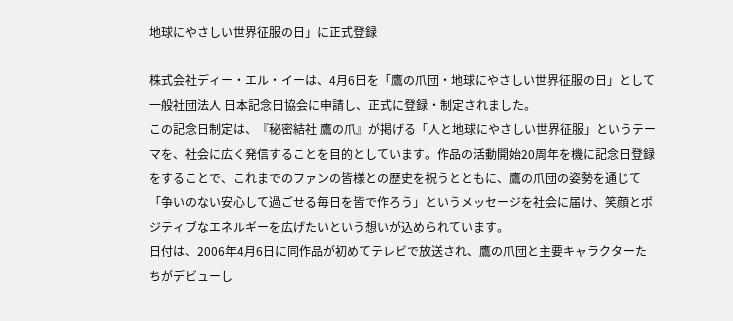地球にやさしい世界征服の日」に正式登録

株式会社ディー・エル・イーは、4月6日を「鷹の爪団・地球にやさしい世界征服の日」として一般社団法人 日本記念日協会に申請し、正式に登録・制定されました。
この記念日制定は、『秘密結社 鷹の爪』が掲げる「人と地球にやさしい世界征服」というテーマを、社会に広く発信することを目的としています。作品の活動開始20周年を機に記念日登録をすることで、これまでのファンの皆様との歴史を祝うとともに、鷹の爪団の姿勢を通じて「争いのない安心して過ごせる毎日を皆で作ろう」というメッセージを社会に届け、笑顔とポジティブなエネルギーを広げたいという想いが込められています。
日付は、2006年4月6日に同作品が初めてテレビで放送され、鷹の爪団と主要キャラクターたちがデビューし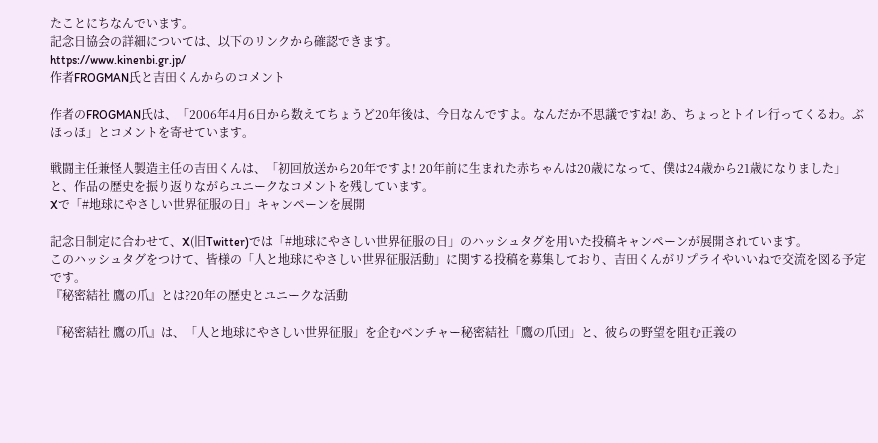たことにちなんでいます。
記念日協会の詳細については、以下のリンクから確認できます。
https://www.kinenbi.gr.jp/
作者FROGMAN氏と吉田くんからのコメント

作者のFROGMAN氏は、「2006年4月6日から数えてちょうど20年後は、今日なんですよ。なんだか不思議ですね! あ、ちょっとトイレ行ってくるわ。ぶほっほ」とコメントを寄せています。

戦闘主任兼怪人製造主任の吉田くんは、「初回放送から20年ですよ! 20年前に生まれた赤ちゃんは20歳になって、僕は24歳から21歳になりました」と、作品の歴史を振り返りながらユニークなコメントを残しています。
Xで「#地球にやさしい世界征服の日」キャンペーンを展開

記念日制定に合わせて、X(旧Twitter)では「#地球にやさしい世界征服の日」のハッシュタグを用いた投稿キャンペーンが展開されています。
このハッシュタグをつけて、皆様の「人と地球にやさしい世界征服活動」に関する投稿を募集しており、吉田くんがリプライやいいねで交流を図る予定です。
『秘密結社 鷹の爪』とは?20年の歴史とユニークな活動

『秘密結社 鷹の爪』は、「人と地球にやさしい世界征服」を企むベンチャー秘密結社「鷹の爪団」と、彼らの野望を阻む正義の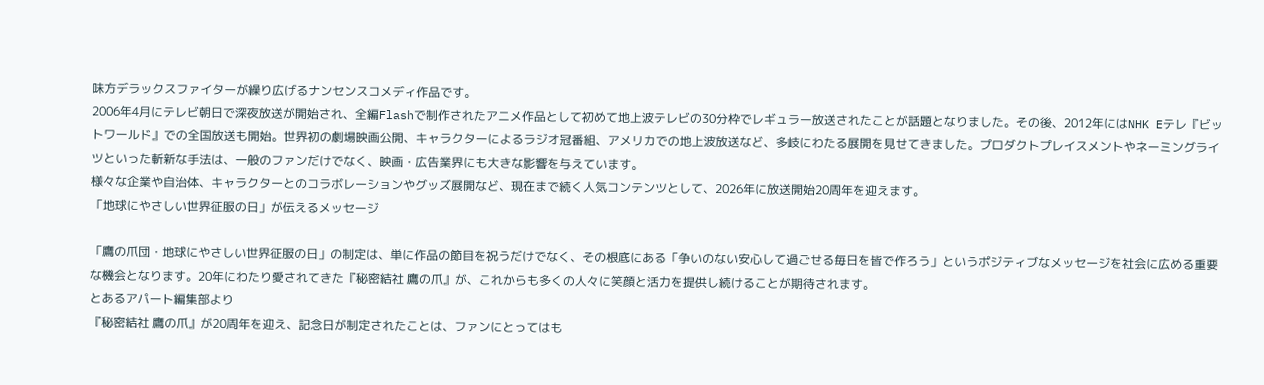味方デラックスファイターが繰り広げるナンセンスコメディ作品です。
2006年4月にテレビ朝日で深夜放送が開始され、全編Flashで制作されたアニメ作品として初めて地上波テレビの30分枠でレギュラー放送されたことが話題となりました。その後、2012年にはNHK Eテレ『ビットワールド』での全国放送も開始。世界初の劇場映画公開、キャラクターによるラジオ冠番組、アメリカでの地上波放送など、多岐にわたる展開を見せてきました。プロダクトプレイスメントやネーミングライツといった斬新な手法は、一般のファンだけでなく、映画・広告業界にも大きな影響を与えています。
様々な企業や自治体、キャラクターとのコラボレーションやグッズ展開など、現在まで続く人気コンテンツとして、2026年に放送開始20周年を迎えます。
「地球にやさしい世界征服の日」が伝えるメッセージ

「鷹の爪団・地球にやさしい世界征服の日」の制定は、単に作品の節目を祝うだけでなく、その根底にある「争いのない安心して過ごせる毎日を皆で作ろう」というポジティブなメッセージを社会に広める重要な機会となります。20年にわたり愛されてきた『秘密結社 鷹の爪』が、これからも多くの人々に笑顔と活力を提供し続けることが期待されます。
とあるアパート編集部より
『秘密結社 鷹の爪』が20周年を迎え、記念日が制定されたことは、ファンにとってはも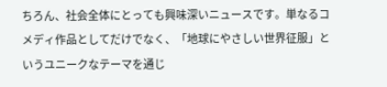ちろん、社会全体にとっても興味深いニュースです。単なるコメディ作品としてだけでなく、「地球にやさしい世界征服」というユニークなテーマを通じ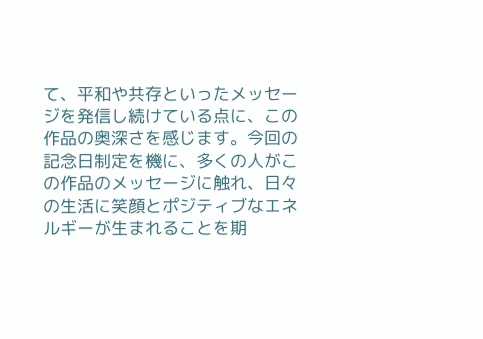て、平和や共存といったメッセージを発信し続けている点に、この作品の奥深さを感じます。今回の記念日制定を機に、多くの人がこの作品のメッセージに触れ、日々の生活に笑顔とポジティブなエネルギーが生まれることを期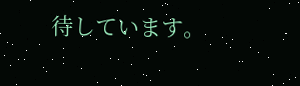待しています。